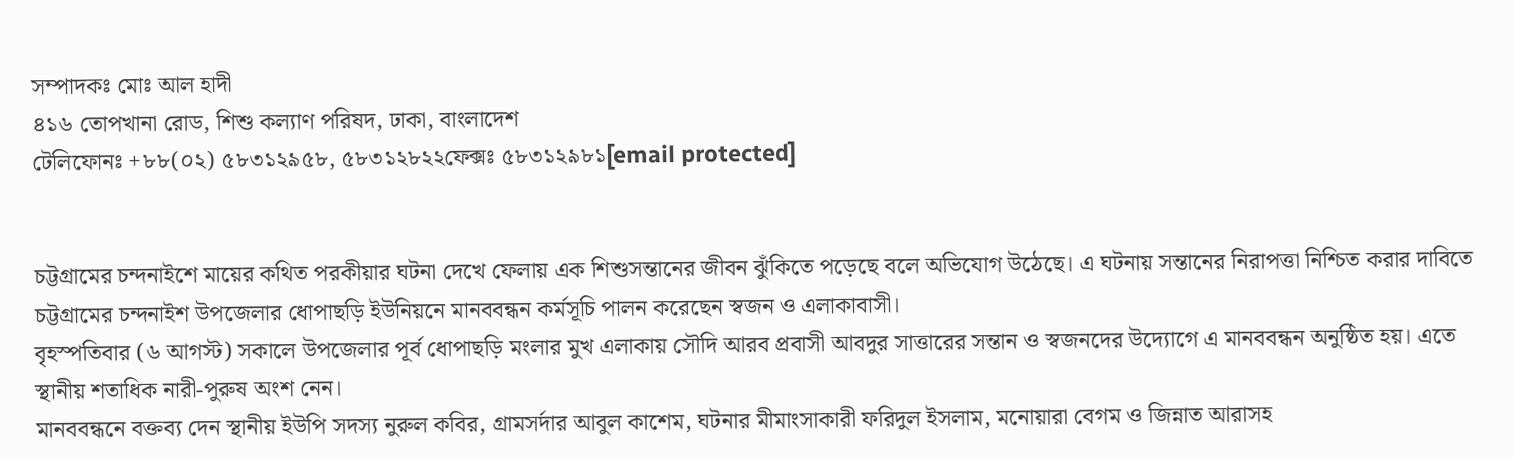সম্পাদকঃ মোঃ আল হাদী
৪১৬ তোপখানা রোড, শিশু কল্যাণ পরিষদ, ঢাকা, বাংলাদেশ
টেলিফোনঃ +৮৮(০২) ৫৮৩১২৯৫৮, ৫৮৩১২৮২২ফেক্সঃ ৫৮৩১২৯৮১[email protected]


চট্টগ্রামের চন্দনাইশে মায়ের কথিত পরকীয়ার ঘটনা দেখে ফেলায় এক শিশুসন্তানের জীবন ঝুঁকিতে পড়েছে বলে অভিযোগ উঠেছে। এ ঘটনায় সন্তানের নিরাপত্তা নিশ্চিত করার দাবিতে চট্টগ্রামের চন্দনাইশ উপজেলার ধোপাছড়ি ইউনিয়নে মানববন্ধন কর্মসূচি পালন করেছেন স্বজন ও এলাকাবাসী।
বৃহস্পতিবার (৬ আগস্ট) সকালে উপজেলার পূর্ব ধোপাছড়ি মংলার মুখ এলাকায় সৌদি আরব প্রবাসী আবদুর সাত্তারের সন্তান ও স্বজনদের উদ্যোগে এ মানববন্ধন অনুষ্ঠিত হয়। এতে স্থানীয় শতাধিক নারী-পুরুষ অংশ নেন।
মানববন্ধনে বক্তব্য দেন স্থানীয় ইউপি সদস্য নুরুল কবির, গ্রামসর্দার আবুল কাশেম, ঘটনার মীমাংসাকারী ফরিদুল ইসলাম, মনোয়ারা বেগম ও জিন্নাত আরাসহ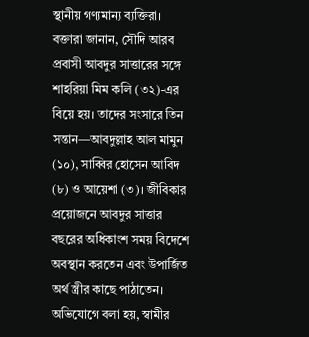স্থানীয় গণ্যমান্য ব্যক্তিরা।
বক্তারা জানান, সৌদি আরব প্রবাসী আবদুর সাত্তারের সঙ্গে শাহরিয়া মিম কলি (৩২)-এর বিয়ে হয়। তাদের সংসারে তিন সন্তান—আবদুল্লাহ আল মামুন (১০), সাব্বির হোসেন আবিদ (৮) ও আয়েশা (৩)। জীবিকার প্রয়োজনে আবদুর সাত্তার বছরের অধিকাংশ সময় বিদেশে অবস্থান করতেন এবং উপার্জিত অর্থ স্ত্রীর কাছে পাঠাতেন।
অভিযোগে বলা হয়, স্বামীর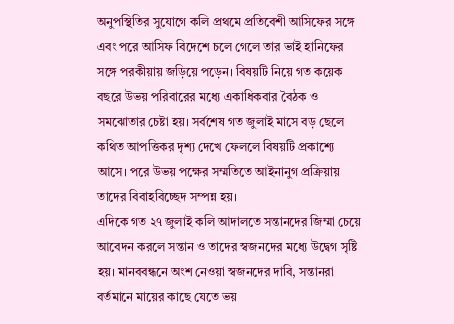অনুপস্থিতির সুযোগে কলি প্রথমে প্রতিবেশী আসিফের সঙ্গে এবং পরে আসিফ বিদেশে চলে গেলে তার ভাই হানিফের সঙ্গে পরকীয়ায় জড়িয়ে পড়েন। বিষয়টি নিয়ে গত কয়েক বছরে উভয় পরিবারের মধ্যে একাধিকবার বৈঠক ও সমঝোতার চেষ্টা হয়। সর্বশেষ গত জুলাই মাসে বড় ছেলে কথিত আপত্তিকর দৃশ্য দেখে ফেললে বিষয়টি প্রকাশ্যে আসে। পরে উভয় পক্ষের সম্মতিতে আইনানুগ প্রক্রিয়ায় তাদের বিবাহবিচ্ছেদ সম্পন্ন হয়।
এদিকে গত ২৭ জুলাই কলি আদালতে সন্তানদের জিম্মা চেয়ে আবেদন করলে সন্তান ও তাদের স্বজনদের মধ্যে উদ্বেগ সৃষ্টি হয়। মানববন্ধনে অংশ নেওয়া স্বজনদের দাবি, সন্তানরা বর্তমানে মায়ের কাছে যেতে ভয়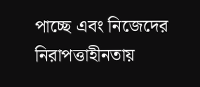পাচ্ছে এবং নিজেদের নিরাপত্তাহীনতায়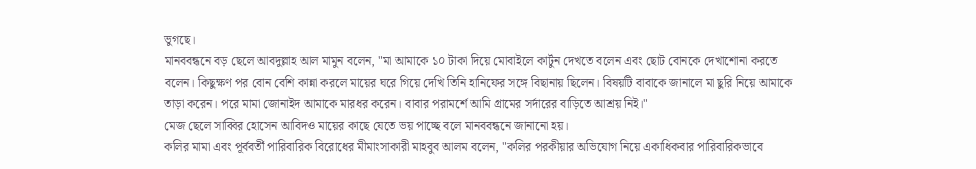ভুগছে।
মানববন্ধনে বড় ছেলে আবদুল্লাহ আল মামুন বলেন, "মা আমাকে ১০ টাকা দিয়ে মোবাইলে কার্টুন দেখতে বলেন এবং ছোট বোনকে দেখাশোনা করতে বলেন। কিছুক্ষণ পর বোন বেশি কান্না করলে মায়ের ঘরে গিয়ে দেখি তিনি হানিফের সঙ্গে বিছানায় ছিলেন। বিষয়টি বাবাকে জানালে মা ছুরি নিয়ে আমাকে তাড়া করেন। পরে মামা জোনাইদ আমাকে মারধর করেন। বাবার পরামর্শে আমি গ্রামের সর্দারের বাড়িতে আশ্রয় নিই।"
মেজ ছেলে সাব্বির হোসেন আবিদও মায়ের কাছে যেতে ভয় পাচ্ছে বলে মানববন্ধনে জানানো হয়।
কলির মামা এবং পূর্ববর্তী পারিবারিক বিরোধের মীমাংসাকারী মাহবুব আলম বলেন, "কলির পরকীয়ার অভিযোগ নিয়ে একাধিকবার পারিবারিকভাবে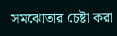সমঝোতার চেষ্টা করা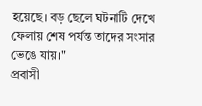হয়েছে। বড় ছেলে ঘটনাটি দেখে ফেলায় শেষ পর্যন্ত তাদের সংসার ভেঙে যায়।"
প্রবাসী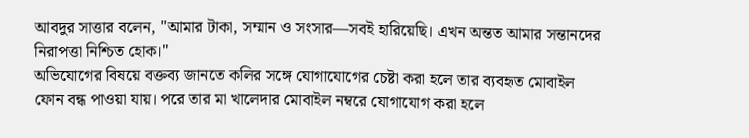আবদুর সাত্তার বলেন, "আমার টাকা, সম্মান ও সংসার—সবই হারিয়েছি। এখন অন্তত আমার সন্তানদের নিরাপত্তা নিশ্চিত হোক।"
অভিযোগের বিষয়ে বক্তব্য জানতে কলির সঙ্গে যোগাযোগের চেষ্টা করা হলে তার ব্যবহৃত মোবাইল ফোন বন্ধ পাওয়া যায়। পরে তার মা খালেদার মোবাইল নম্বরে যোগাযোগ করা হলে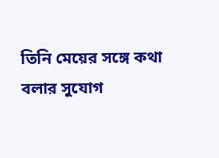তিনি মেয়ের সঙ্গে কথা বলার সুযোগ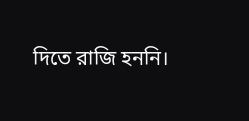দিতে রাজি হননি।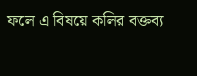ফলে এ বিষয়ে কলির বক্তব্য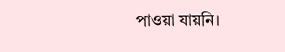পাওয়া যায়নি।